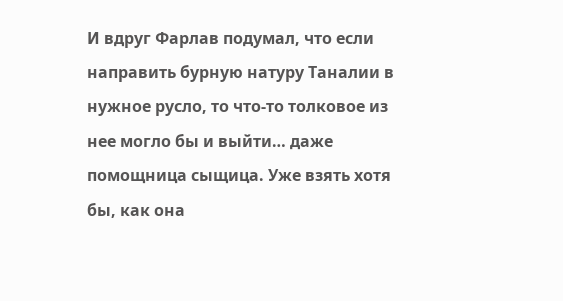И вдруг Фарлав подумал, что если направить бурную натуру Таналии в нужное русло, то что-то толковое из нее могло бы и выйти… даже помощница сыщица. Уже взять хотя бы, как она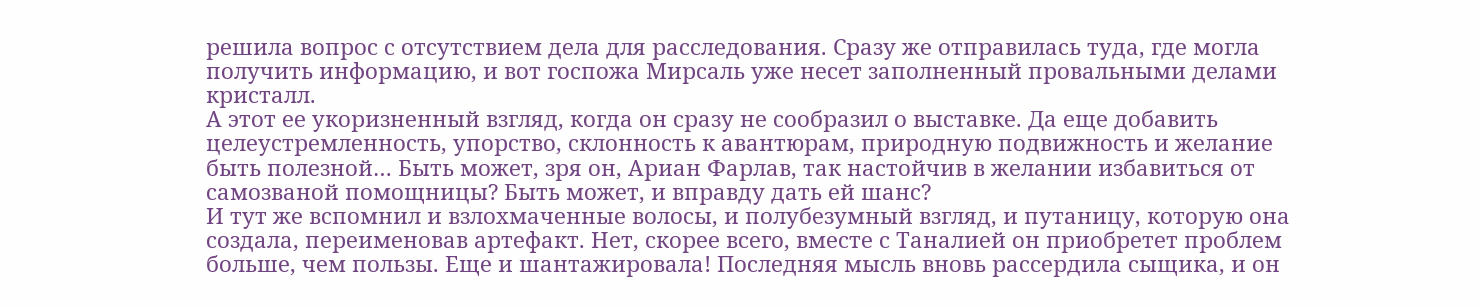решила вопрос с отсутствием дела для расследования. Сразу же отправилась туда, где могла получить информацию, и вот госпожа Мирсаль уже несет заполненный провальными делами кристалл.
А этот ее укоризненный взгляд, когда он сразу не сообразил о выставке. Да еще добавить целеустремленность, упорство, склонность к авантюрам, природную подвижность и желание быть полезной… Быть может, зря он, Ариан Фарлав, так настойчив в желании избавиться от самозваной помощницы? Быть может, и вправду дать ей шанс?
И тут же вспомнил и взлохмаченные волосы, и полубезумный взгляд, и путаницу, которую она создала, переименовав артефакт. Нет, скорее всего, вместе с Таналией он приобретет проблем больше, чем пользы. Еще и шантажировала! Последняя мысль вновь рассердила сыщика, и он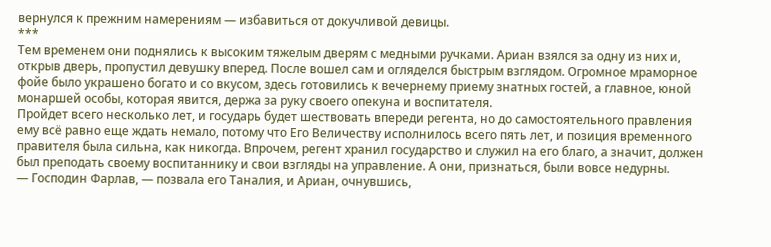вернулся к прежним намерениям — избавиться от докучливой девицы.
***
Тем временем они поднялись к высоким тяжелым дверям с медными ручками. Ариан взялся за одну из них и, открыв дверь, пропустил девушку вперед. После вошел сам и огляделся быстрым взглядом. Огромное мраморное фойе было украшено богато и со вкусом, здесь готовились к вечернему приему знатных гостей, а главное, юной монаршей особы, которая явится, держа за руку своего опекуна и воспитателя.
Пройдет всего несколько лет, и государь будет шествовать впереди регента, но до самостоятельного правления ему всё равно еще ждать немало, потому что Его Величеству исполнилось всего пять лет, и позиция временного правителя была сильна, как никогда. Впрочем, регент хранил государство и служил на его благо, а значит, должен был преподать своему воспитаннику и свои взгляды на управление. А они, признаться, были вовсе недурны.
— Господин Фарлав, — позвала его Таналия, и Ариан, очнувшись,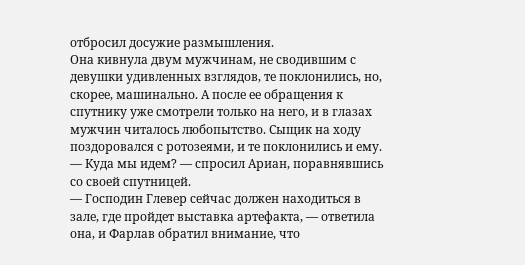отбросил досужие размышления.
Она кивнула двум мужчинам, не сводившим с девушки удивленных взглядов, те поклонились, но, скорее, машинально. А после ее обращения к спутнику уже смотрели только на него, и в глазах мужчин читалось любопытство. Сыщик на ходу поздоровался с ротозеями, и те поклонились и ему.
— Куда мы идем? — спросил Ариан, поравнявшись со своей спутницей.
— Господин Глевер сейчас должен находиться в зале, где пройдет выставка артефакта, — ответила она, и Фарлав обратил внимание, что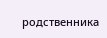родственника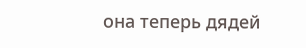она теперь дядей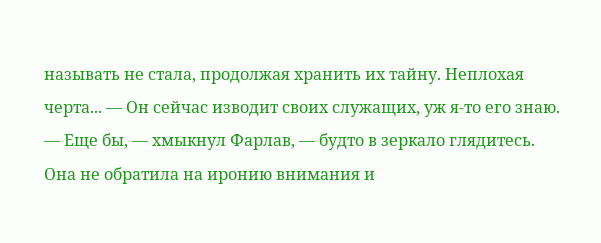называть не стала, продолжая хранить их тайну. Неплохая черта... — Он сейчас изводит своих служащих, уж я-то его знаю.
— Еще бы, — хмыкнул Фарлав, — будто в зеркало глядитесь.
Она не обратила на иронию внимания и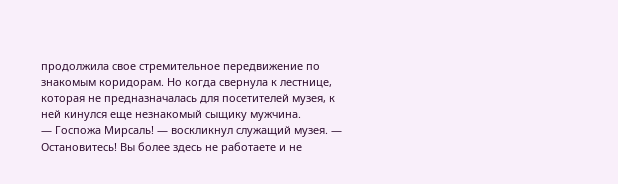продолжила свое стремительное передвижение по знакомым коридорам. Но когда свернула к лестнице, которая не предназначалась для посетителей музея, к ней кинулся еще незнакомый сыщику мужчина.
— Госпожа Мирсаль! — воскликнул служащий музея. — Остановитесь! Вы более здесь не работаете и не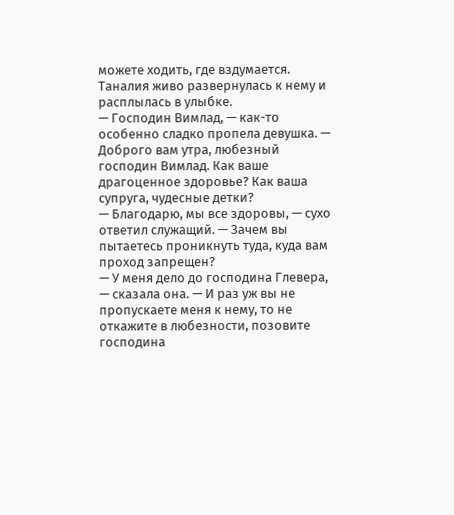можете ходить, где вздумается.
Таналия живо развернулась к нему и расплылась в улыбке.
— Господин Вимлад, — как-то особенно сладко пропела девушка. — Доброго вам утра, любезный господин Вимлад. Как ваше драгоценное здоровье? Как ваша супруга, чудесные детки?
— Благодарю, мы все здоровы, — сухо ответил служащий. — Зачем вы пытаетесь проникнуть туда, куда вам проход запрещен?
— У меня дело до господина Глевера, — сказала она. — И раз уж вы не пропускаете меня к нему, то не откажите в любезности, позовите господина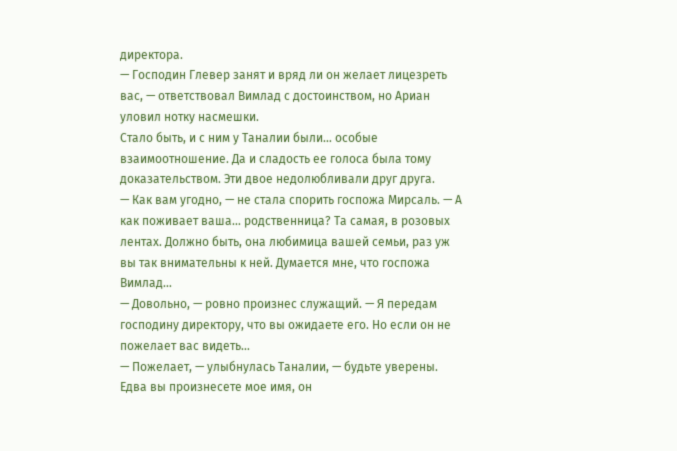директора.
— Господин Глевер занят и вряд ли он желает лицезреть вас, — ответствовал Вимлад с достоинством, но Ариан уловил нотку насмешки.
Стало быть, и с ним у Таналии были… особые взаимоотношение. Да и сладость ее голоса была тому доказательством. Эти двое недолюбливали друг друга.
— Как вам угодно, — не стала спорить госпожа Мирсаль. — А как поживает ваша… родственница? Та самая, в розовых лентах. Должно быть, она любимица вашей семьи, раз уж вы так внимательны к ней. Думается мне, что госпожа Вимлад…
— Довольно, — ровно произнес служащий. — Я передам господину директору, что вы ожидаете его. Но если он не пожелает вас видеть…
— Пожелает, — улыбнулась Таналии, — будьте уверены. Едва вы произнесете мое имя, он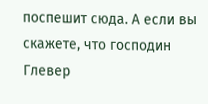поспешит сюда. А если вы скажете, что господин Глевер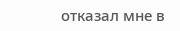отказал мне в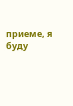приеме, я буду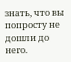знать, что вы попросту не дошли до него.